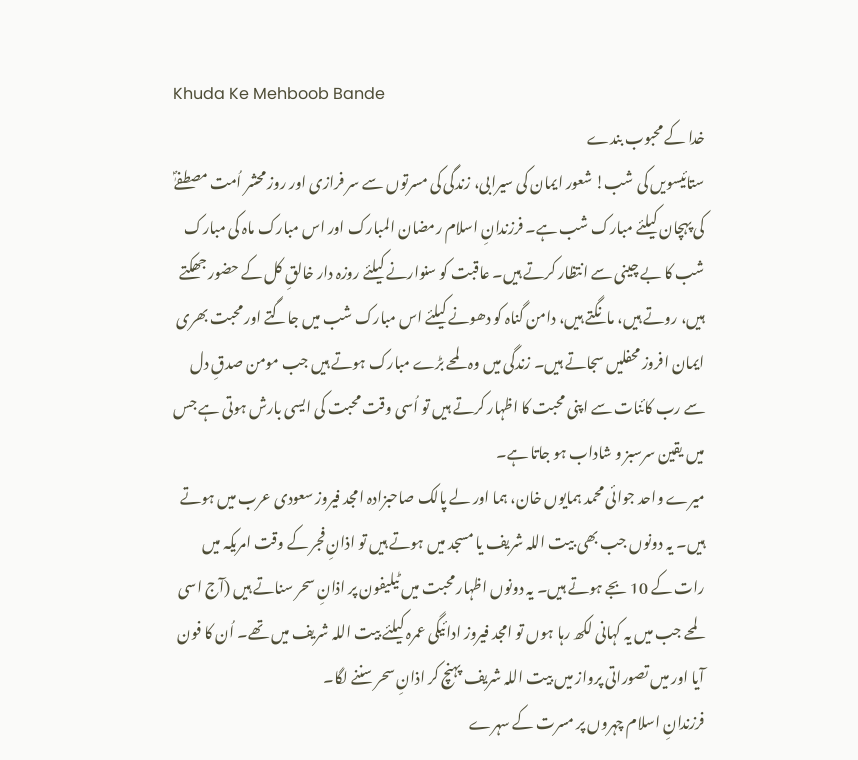Khuda Ke Mehboob Bande
خدا کے محبوب بندے
ستائیسویں کی شب! شعور ایمان کی سیرابی، زندگی کی مسرتوں سے سر فرازی اور روز محشر اُمت مصطفےٰؐ کی پہچان کیلئے مبارک شب ہے۔ فرزندانِ اسلام رمضان المبارک اور اس مبارک ماہ کی مبارک شب کا بے چینی سے انتظار کرتے ہیں۔ عاقبت کو سنوارنے کیلئے روزہ دار خالقِ کل کے حضور جھکتے ہیں، روتے ہیں، مانگتے ہیں، دامن گناہ کو دھونے کیلئے اس مبارک شب میں جاگتے اور محبت بھری ایمان افروز محفلیں سجاتے ہیں۔ زندگی میں وہ لمحے بڑے مبارک ہوتے ہیں جب مومن صدقِ دل سے رب کائنات سے اپنی محبت کا اظہار کرتے ہیں تو اُسی وقت محبت کی ایسی بارش ہوتی ہے جس میں یقین سرسبز و شاداب ہو جاتا ہے۔
میرے واحد جوائی محمد ہمایوں خان، ہما اور لے پالک صاحبزادہ امجد فیروز سعودی عرب میں ہوتے ہیں۔ یہ دونوں جب بھی بیت اللہ شریف یا مسجد میں ہوتے ہیں تو اذانِ فجر کے وقت امریکہ میں رات کے 10 بجے ہوتے ہیں۔ یہ دونوں اظہار محبت میں ٹیلیفون پر اذانِ سحر سناتے ہیں (آج اسی لمحے جب میں یہ کہانی لکھ رہا ہوں تو امجد فیروز ادائیگی عمرہ کیلئے بیت اللہ شریف میں تھے۔ اُن کا فون آیا اور میں تصوراتی پرواز میں بیت اللہ شریف پہنچ کر اذانِ سحر سننے لگا۔
فرزندانِ اسلام چہروں پر مسرت کے سہرے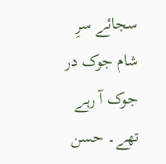سجائے سرِ شام جوک در جوک آ رہے تھے۔ حسن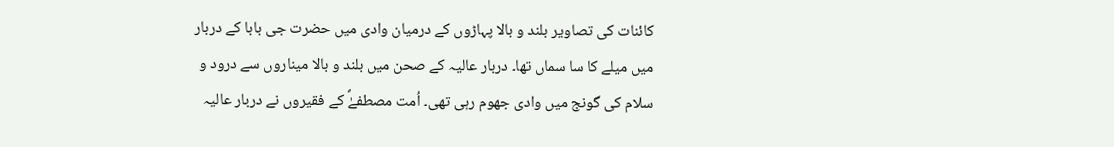کائنات کی تصاویر بلند و بالا پہاڑوں کے درمیان وادی میں حضرت جی بابا کے دربار میں میلے کا سا سماں تھا۔ دربار عالیہ کے صحن میں بلند و بالا میناروں سے درود و سلام کی گونج میں وادی جھوم رہی تھی۔ اُمت مصطفےٰؐ کے فقیروں نے دربار عالیہ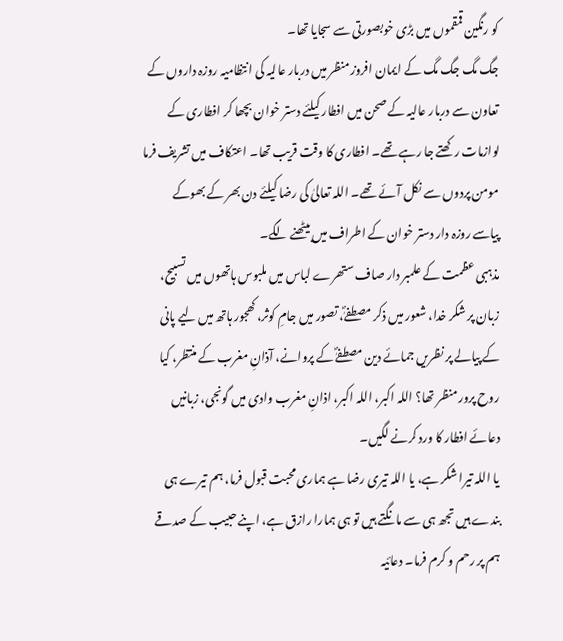کو رنگین قمقموں میں بڑی خوبصورتی سے سجایا تھا۔
جگ مگ جگ مگ کے ایمان افروز منظر میں دربار عالیہ کی انتظامیہ روزہ داروں کے تعاون سے دربار عالیہ کے صحن میں افطار کیلئے دستر خوان بچھا کر افطاری کے لوازمات رکھتے جا رہے تھے۔ افطاری کا وقت قریب تھا۔ اعتکاف میں تشریف فرما مومن پردوں سے نکل آئے تھے۔ اللہ تعالیٰ کی رضا کیلئے دن بھر کے بھوکے پیاسے روزہ دار دستر خوان کے اطراف میں بیٹھنے لگے۔
مذہبی عظمت کے علمبر دار صاف ستھرے لباس میں ملبوس ہاتھوں میں تسبیح، زبان پر شکر خدا، شعور میں ذکر مصطفےٰؐ، تصور میں جامِ کوثر، کھجور ہاتھ میں لیے پانی کے پیالے پر نظریں جمائے دین مصطفےٰؐ کے پروانے، آذانِ مغرب کے منتظر، کیا روح پرور منظر تھا؟ اللہ اکبر، اللہ اکبر، اذانِ مغرب وادی میں گونجی، زبانیں دعائے افطار کا ورد کرنے لگیں۔
یا اللہ تیرا شکر ہے، یا اللہ تیری رضا ہے ہماری محبت قبول فرما، ہم تیرے ہی بندے ہیں تجھ ہی سے مانگتے ہیں تو ہی ہمارا رازق ہے، اپنے حبیب کے صدقے ہم پر رحم و کرم فرما۔ دعائیہ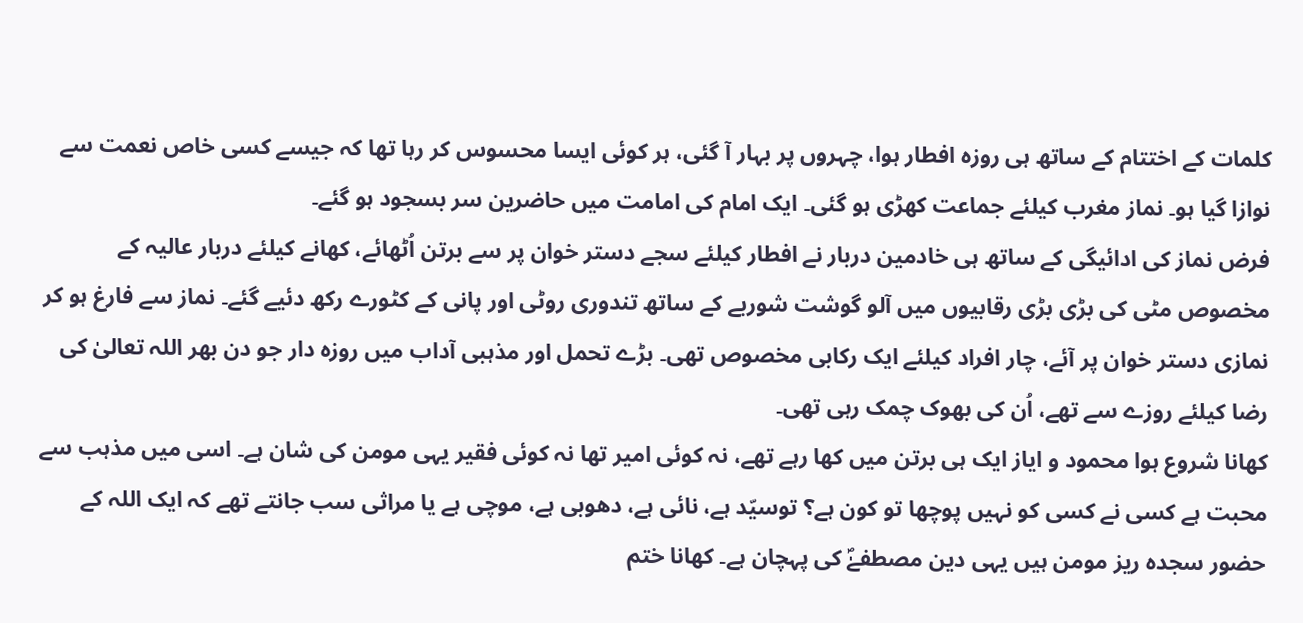کلمات کے اختتام کے ساتھ ہی روزہ افطار ہوا، چہروں پر بہار آ گئی، ہر کوئی ایسا محسوس کر رہا تھا کہ جیسے کسی خاص نعمت سے نوازا گیا ہو۔ نماز مغرب کیلئے جماعت کھڑی ہو گئی۔ ایک امام کی امامت میں حاضرین سر بسجود ہو گئے۔
فرض نماز کی ادائیگی کے ساتھ ہی خادمین دربار نے افطار کیلئے سجے دستر خوان پر سے برتن اُٹھائے، کھانے کیلئے دربار عالیہ کے مخصوص مٹی کی بڑی بڑی رقابیوں میں آلو گوشت شوربے کے ساتھ تندوری روٹی اور پانی کے کٹورے رکھ دئیے گئے۔ نماز سے فارغ ہو کر نمازی دستر خوان پر آئے، چار افراد کیلئے ایک رکابی مخصوص تھی۔ بڑے تحمل اور مذہبی آداب میں روزہ دار جو دن بھر اللہ تعالیٰ کی رضا کیلئے روزے سے تھے، اُن کی بھوک چمک رہی تھی۔
کھانا شروع ہوا محمود و ایاز ایک ہی برتن میں کھا رہے تھے، نہ کوئی امیر تھا نہ کوئی فقیر یہی مومن کی شان ہے۔ اسی میں مذہب سے محبت ہے کسی نے کسی کو نہیں پوچھا تو کون ہے؟ توسیّد ہے، نائی ہے، دھوبی ہے، موچی ہے یا مراثی سب جانتے تھے کہ ایک اللہ کے حضور سجدہ ریز مومن ہیں یہی دین مصطفےٰؐ کی پہچان ہے۔ کھانا ختم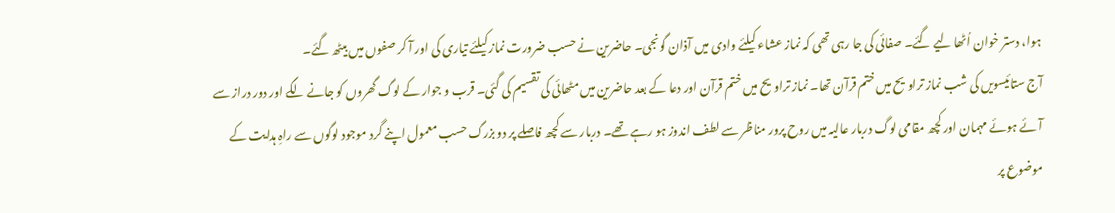ہوا، دستر خوان اُٹھا لیے گئے۔ صفائی کی جا رہی تھی کہ نماز عشاء کیلئے وادی میں آذان گونجی۔ حاضرین نے حسب ضرورت نماز کیلئے تیاری کی اور آ کر صفوں میں بیٹھ گئے۔
آج ستائیسویں کی شب نماز تراویح میں ختم قرآن تھا۔ نماز تراویح میں ختم قرآن اور دعا کے بعد حاضرین میں مٹھائی کی تقسیم کی گئی۔ قرب و جوار کے لوگ گھروں کو جانے لگے اور دور دراز سے آئے ہوئے مہمان اور کچھ مقامی لوگ دربار عالیہ میں روح پرور مناظر سے لطف اندوز ہو رہے تھے۔ دربار سے کچھ فاصلے پر دو بزرگ حسب معمول اپنے گرد موجود لوگوں سے راہِ ہدایت کے موضوع پر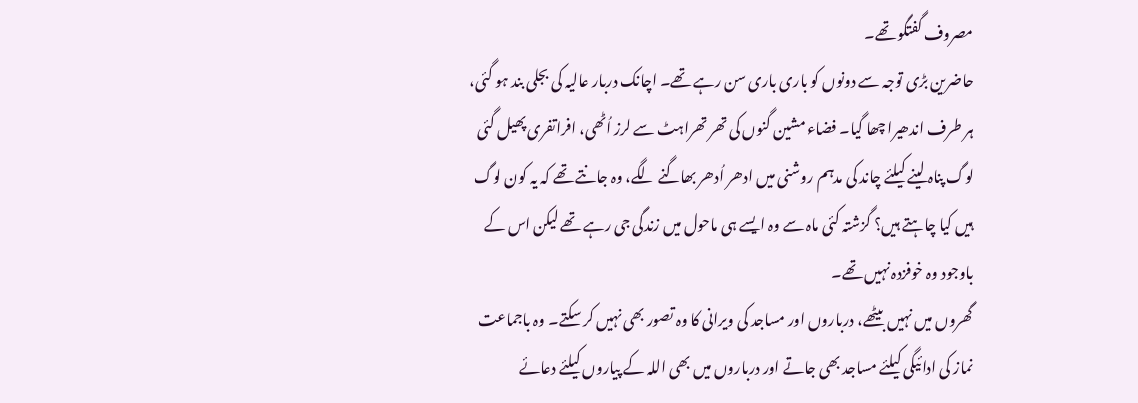مصروف گفتگو تھے۔
حاضرین بڑی توجہ سے دونوں کو باری باری سن رہے تھے۔ اچانک دربار عالیہ کی بجلی بند ہو گئی، ہر طرف اندھیرا چھا گیا۔ فضاء مشین گنوں کی تھر تھراہٹ سے لرز اُٹھی، افراتفری پھیل گئی لوگ پناہ لینے کیلئے چاند کی مدہم روشنی میں ادھر اُدھر بھاگنے لگے، وہ جانتے تھے کہ یہ کون لوگ ہیں کیا چاہتے ہیں؟ گزشتہ کئی ماہ سے وہ ایسے ہی ماحول میں زندگی جی رہے تھے لیکن اس کے باوجود وہ خوفزدہ نہیں تھے۔
گھروں میں نہیں بیٹھے، درباروں اور مساجد کی ویرانی کا وہ تصور بھی نہیں کر سکتے۔ وہ باجماعت نماز کی ادائیگی کیلئے مساجد بھی جاتے اور درباروں میں بھی اللہ کے پیاروں کیلئے دعائے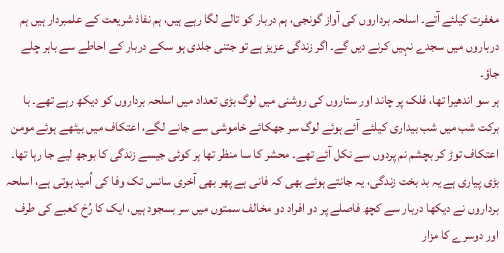مغفرت کیلئے آتے۔ اسلحہ برداروں کی آواز گونجی، ہم دربار کو تالے لگا رہے ہیں، ہم نفاذ شریعت کے علمبردار ہیں ہم درباروں میں سجدے نہیں کرنے دیں گے۔ اگر زندگی عزیز ہے تو جتنی جلدی ہو سکے دربار کے احاطے سے باہر چلے جاؤ۔
ہر سو اندھیرا تھا، فلک پر چاند اور ستاروں کی روشنی میں لوگ بڑی تعداد میں اسلحہ برداروں کو دیکھ رہے تھے۔ با برکت شب میں شب بیداری کیلئے آئے ہوئے لوگ سر جھکائے خاموشی سے جانے لگے، اعتکاف میں بیٹھے ہوئے مومن اعتکاف توڑ کر بچشم نم پردوں سے نکل آئے تھے۔ محشر کا سا منظر تھا ہر کوئی جیسے زندگی کا بوجھ لیے جا رہا تھا۔
بڑی پیاری ہے یہ بد بخت زندگی، یہ جانتے ہوئے بھی کہ فانی ہے پھر بھی آخری سانس تک وفا کی اُمید ہوتی ہے، اسلحہ برداروں نے دیکھا دربار سے کچھ فاصلے پر دو افراد دو مخالف سمتوں میں سر بسجود ہیں، ایک کا رُخ کعبے کی طرف اور دوسرے کا مزار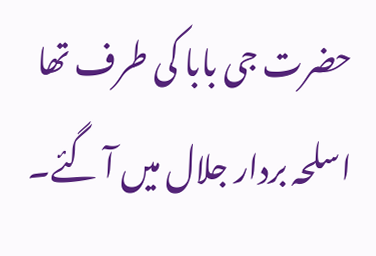حضرت جی بابا کی طرف تھا اسلحہ بردار جلال میں آ گئے۔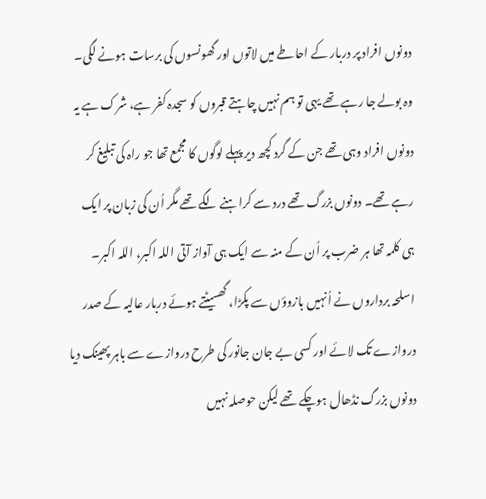دونوں افراد پر دربار کے احاطے میں لاتوں اور گھونسوں کی برسات ہونے لگی۔
وہ بولے جا رہے تھے یہی تو ہم نہیں چاہتے قبروں کو سجدہ کفر ہے، شرک ہے یہ دونوں افراد وہی تھے جن کے گرد کچھ دیر پہلے لوگوں کا مجمع تھا جو راہ کی تبلیغ کر رہے تھے۔ دونوں بزرگ تھے درد سے کراہنے لگے تھے مگر اُن کی زبان پر ایک ہی کلمہ تھا ہر ضرب پر اُن کے منہ سے ایک ہی آواز آتی اللہ اکبر، اللہ اکبر۔ اسلحہ برداروں نے اُنہیں بازوؤں سے پکڑا، گھسیٹتے ہوئے دربار عالیہ کے صدر دروازے تک لائے اور کسی بے جان جانور کی طرح دروازے سے باہر پھینک دیا دونوں بزرگ نڈھال ہوچکے تھے لیکن حوصلہ نہیں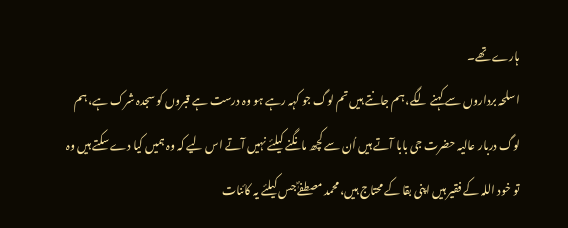ہارے تھے۔
اسلحہ برداروں سے کہنے لگے، ہم جانتے ہیں تم لوگ جو کہہ رہے ہو وہ درست ہے قبروں کو سجدہ شرک ہے، ہم لوگ دربار عالیہ حضرت جی بابا آتے ہیں اُن سے کچھ مانگنے کیلئے نہیں آتے اس لیے کہ وہ ہمیں کیا دے سکتے ہیں وہ تو خود اللہ کے فقیر ہیں اپنی بقا کے محتاج ہیں، محمد مصطفےٰؐ جس کیلئے یہ کائنات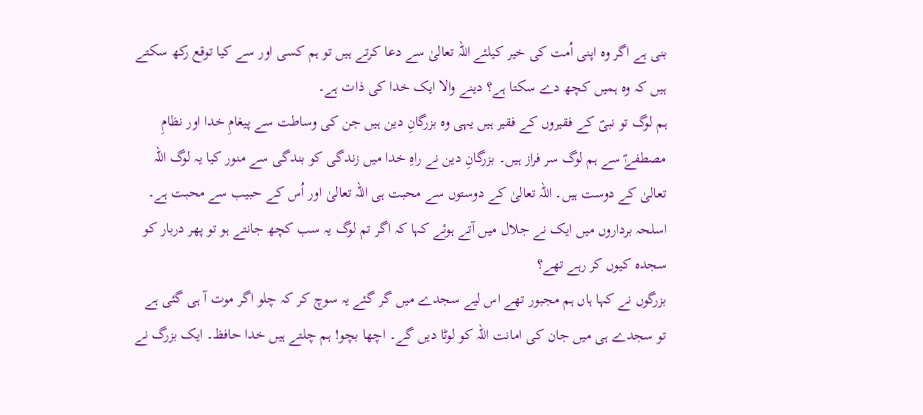بنی ہے اگر وہ اپنی اُمت کی خیر کیلئے اللہ تعالیٰ سے دعا کرتے ہیں تو ہم کسی اور سے کیا توقع رکھ سکتے ہیں کہ وہ ہمیں کچھ دے سکتا ہے؟ دینے والا ایک خدا کی ذات ہے۔
ہم لوگ تو نبیؐ کے فقیروں کے فقیر ہیں یہی وہ بزرگانِ دین ہیں جن کی وساطت سے پیغامِ خدا اور نظامِ مصطفےٰؐ سے ہم لوگ سر فراز ہیں۔ بزرگانِ دین نے راہِ خدا میں زندگی کو بندگی سے منور کیا یہ لوگ اللہ تعالیٰ کے دوست ہیں۔ اللہ تعالیٰ کے دوستوں سے محبت ہی اللہ تعالیٰ اور اُس کے حبیب سے محبت ہے۔ اسلحہ برداروں میں ایک نے جلال میں آتے ہوئے کہا کہ اگر تم لوگ یہ سب کچھ جانتے ہو تو پھر دربار کو سجدہ کیوں کر رہے تھے؟
بزرگوں نے کہا ہاں ہم مجبور تھے اس لیے سجدے میں گر گئے یہ سوچ کر کہ چلو اگر موت آ ہی گئی ہے تو سجدے ہی میں جان کی امانت اللہ کو لوٹا دیں گے۔ اچھا بچو! ہم چلتے ہیں خدا حافظ۔ ایک بزرگ نے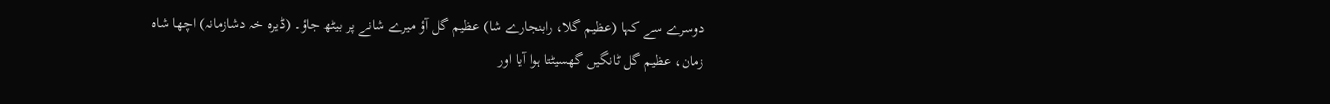دوسرے سے کہا (عظیم گلا، رابنجارے شا) عظیم گل آؤ میرے شانے پر بیٹھ جاؤ۔ (ڈیرہ خہ دشازمانہ) اچھا شاہ زمان، عظیم گل ٹانگیں گھسیٹتا ہوا آیا اور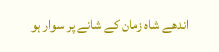اندھے شاہ زمان کے شانے پر سوار ہو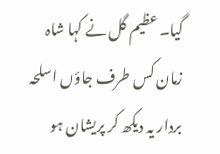گیا۔ عظیم گل نے کہا شاہ زمان کس طرف جاؤں اسلحہ بردار یہ دیکھ کر پریشان ہو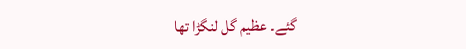گئے۔ عظیم گل لنگڑا تھا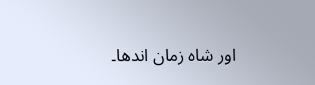اور شاہ زمان اندھا۔